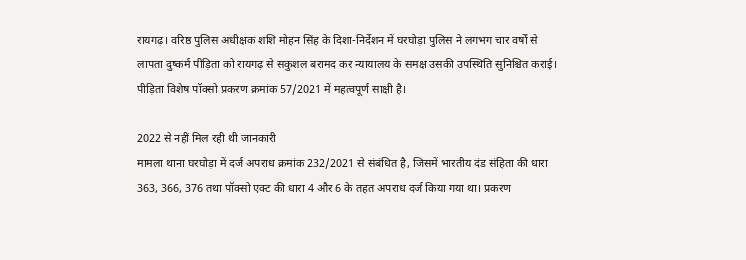रायगढ़। वरिष्ठ पुलिस अधीक्षक शशि मोहन सिंह के दिशा-निर्देशन में घरघोड़ा पुलिस ने लगभग चार वर्षों से लापता दुष्कर्म पीड़िता को रायगढ़ से सकुशल बरामद कर न्यायालय के समक्ष उसकी उपस्थिति सुनिश्चित कराई। पीड़िता विशेष पॉक्सो प्रकरण क्रमांक 57/2021 में महत्वपूर्ण साक्षी है।

2022 से नहीं मिल रही थी जानकारी
मामला थाना घरघोड़ा में दर्ज अपराध क्रमांक 232/2021 से संबंधित है, जिसमें भारतीय दंड संहिता की धारा 363, 366, 376 तथा पॉक्सो एक्ट की धारा 4 और 6 के तहत अपराध दर्ज किया गया था। प्रकरण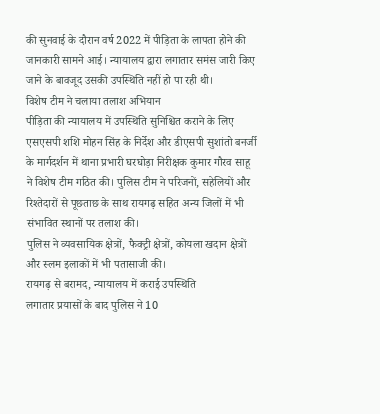की सुनवाई के दौरान वर्ष 2022 में पीड़िता के लापता होने की जानकारी सामने आई। न्यायालय द्वारा लगातार समंस जारी किए जाने के बावजूद उसकी उपस्थिति नहीं हो पा रही थी।
विशेष टीम ने चलाया तलाश अभियान
पीड़िता की न्यायालय में उपस्थिति सुनिश्चित कराने के लिए एसएसपी शशि मोहन सिंह के निर्देश और डीएसपी सुशांतो बनर्जी के मार्गदर्शन में थाना प्रभारी घरघोड़ा निरीक्षक कुमार गौरव साहू ने विशेष टीम गठित की। पुलिस टीम ने परिजनों, सहेलियों और रिश्तेदारों से पूछताछ के साथ रायगढ़ सहित अन्य जिलों में भी संभावित स्थानों पर तलाश की।
पुलिस ने व्यवसायिक क्षेत्रों, फैक्ट्री क्षेत्रों, कोयला खदान क्षेत्रों और स्लम इलाकों में भी पतासाजी की।
रायगढ़ से बरामद, न्यायालय में कराई उपस्थिति
लगातार प्रयासों के बाद पुलिस ने 10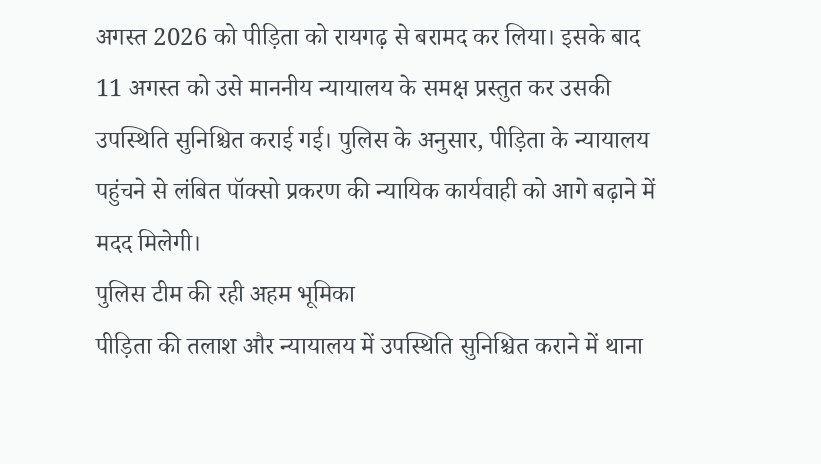अगस्त 2026 को पीड़िता को रायगढ़ से बरामद कर लिया। इसके बाद 11 अगस्त को उसे माननीय न्यायालय के समक्ष प्रस्तुत कर उसकी उपस्थिति सुनिश्चित कराई गई। पुलिस के अनुसार, पीड़िता के न्यायालय पहुंचने से लंबित पॉक्सो प्रकरण की न्यायिक कार्यवाही को आगे बढ़ाने में मदद मिलेगी।
पुलिस टीम की रही अहम भूमिका
पीड़िता की तलाश और न्यायालय में उपस्थिति सुनिश्चित कराने में थाना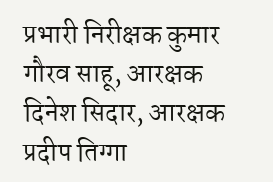प्रभारी निरीक्षक कुमार गौरव साहू, आरक्षक दिनेश सिदार, आरक्षक प्रदीप तिग्गा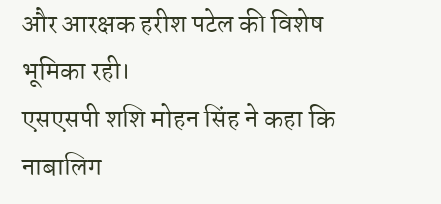और आरक्षक हरीश पटेल की विशेष भूमिका रही।
एसएसपी शशि मोहन सिंह ने कहा कि नाबालिग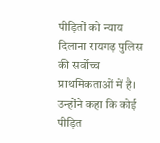पीड़ितों को न्याय दिलाना रायगढ़ पुलिस की सर्वोच्च प्राथमिकताओं में है। उन्होंने कहा कि कोई पीड़ित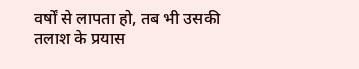वर्षों से लापता हो, तब भी उसकी तलाश के प्रयास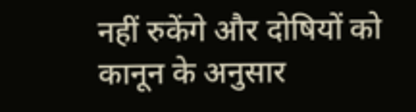नहीं रुकेंगे और दोषियों को कानून के अनुसार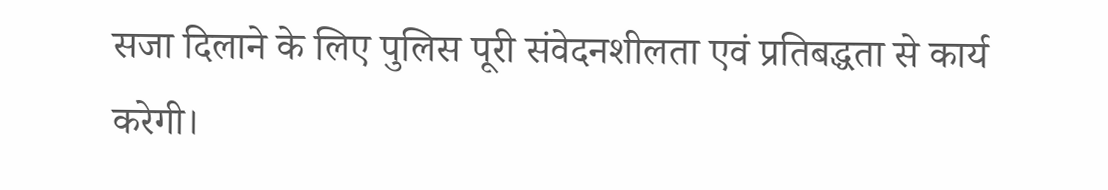सजा दिलाने के लिए पुलिस पूरी संवेदनशीलता एवं प्रतिबद्धता से कार्य करेगी।